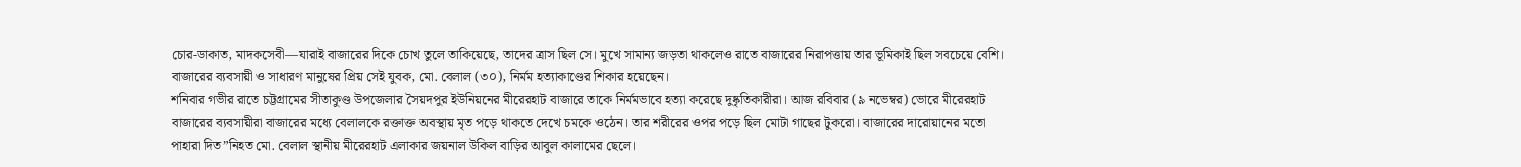চোর-ডাকাত, মাদকসেবী—যারাই বাজারের দিকে চোখ তুলে তাকিয়েছে, তাদের ত্রাস ছিল সে। মুখে সামান্য জড়তা থাকলেও রাতে বাজারের নিরাপত্তায় তার ভূমিকাই ছিল সবচেয়ে বেশি। বাজারের ব্যবসায়ী ও সাধারণ মানুষের প্রিয় সেই যুবক, মো. বেলাল (৩০), নির্মম হত্যাকাণ্ডের শিকার হয়েছেন।
শনিবার গভীর রাতে চট্টগ্রামের সীতাকুণ্ড উপজেলার সৈয়দপুর ইউনিয়নের মীরেরহাট বাজারে তাকে নির্মমভাবে হত্যা করেছে দুষ্কৃতিকারীরা। আজ রবিবার (৯ নভেম্বর) ভোরে মীরেরহাট বাজারের ব্যবসায়ীরা বাজারের মধ্যে বেলালকে রক্তাক্ত অবস্থায় মৃত পড়ে থাকতে দেখে চমকে ওঠেন। তার শরীরের ওপর পড়ে ছিল মোটা গাছের টুকরো। বাজারের দারোয়ানের মতো পাহারা দিত”নিহত মো. বেলাল স্থানীয় মীরেরহাট এলাকার জয়নাল উকিল বাড়ির আবুল কালামের ছেলে।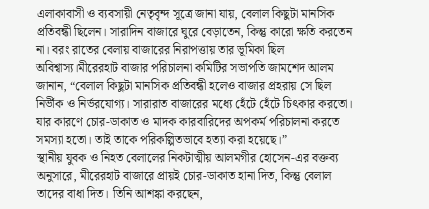এলাকাবাসী ও ব্যবসায়ী নেতৃবৃন্দ সূত্রে জানা যায়, বেলাল কিছুটা মানসিক প্রতিবন্ধী ছিলেন। সারাদিন বাজারে ঘুরে বেড়াতেন, কিন্তু কারো ক্ষতি করতেন না। বরং রাতের বেলায় বাজারের নিরাপত্তায় তার ভূমিকা ছিল অবিশ্বাস্য।মীরেরহাট বাজার পরিচালনা কমিটির সভাপতি জামশেদ আলম জানান, “বেলাল কিছুটা মানসিক প্রতিবন্ধী হলেও বাজার প্রহরায় সে ছিল নির্ভীক ও নির্ভরযোগ্য। সারারাত বাজারের মধ্যে হেঁটে হেঁটে চিৎকার করতো। যার কারণে চোর-ডাকাত ও মাদক কারবারিদের অপকর্ম পরিচালনা করতে সমস্যা হতো। তাই তাকে পরিকল্পিতভাবে হত্যা করা হয়েছে।”
স্থানীয় যুবক ও নিহত বেলালের নিকটাত্মীয় আলমগীর হোসেন-এর বক্তব্য অনুসারে, মীরেরহাট বাজারে প্রায়ই চোর-ডাকাত হানা দিত, কিন্তু বেলাল তাদের বাধা দিত। তিনি আশঙ্কা করছেন,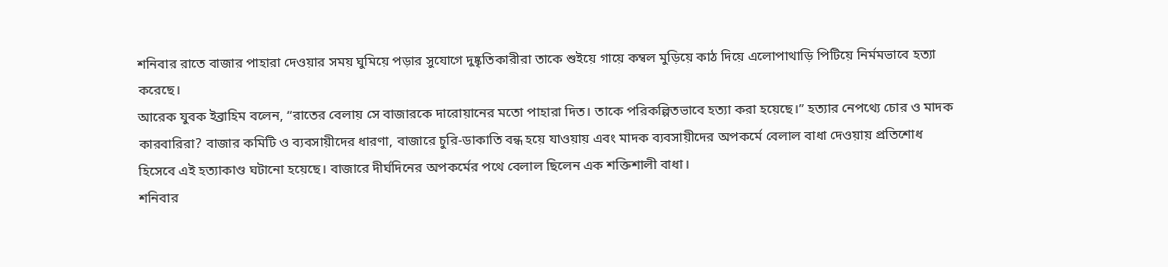শনিবার রাতে বাজার পাহারা দেওয়ার সময় ঘুমিয়ে পড়ার সুযোগে দুষ্কৃতিকারীরা তাকে শুইয়ে গায়ে কম্বল মুড়িয়ে কাঠ দিয়ে এলোপাথাড়ি পিটিয়ে নির্মমভাবে হত্যা করেছে।
আরেক যুবক ইব্রাহিম বলেন, “রাতের বেলায় সে বাজারকে দারোয়ানের মতো পাহারা দিত। তাকে পরিকল্পিতভাবে হত্যা করা হয়েছে।” হত্যার নেপথ্যে চোর ও মাদক কারবারিরা? বাজার কমিটি ও ব্যবসায়ীদের ধারণা, বাজারে চুরি-ডাকাতি বন্ধ হয়ে যাওয়ায় এবং মাদক ব্যবসায়ীদের অপকর্মে বেলাল বাধা দেওয়ায় প্রতিশোধ হিসেবে এই হত্যাকাণ্ড ঘটানো হয়েছে। বাজারে দীর্ঘদিনের অপকর্মের পথে বেলাল ছিলেন এক শক্তিশালী বাধা।
শনিবার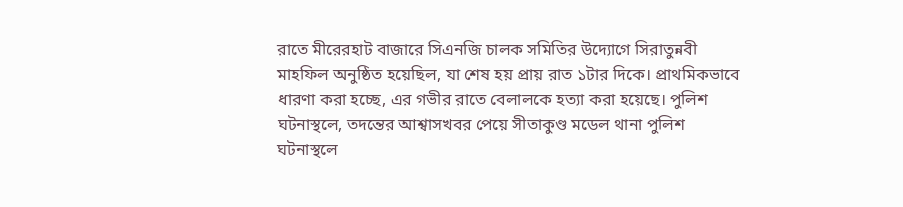রাতে মীরেরহাট বাজারে সিএনজি চালক সমিতির উদ্যোগে সিরাতুন্নবী মাহফিল অনুষ্ঠিত হয়েছিল, যা শেষ হয় প্রায় রাত ১টার দিকে। প্রাথমিকভাবে ধারণা করা হচ্ছে, এর গভীর রাতে বেলালকে হত্যা করা হয়েছে। পুলিশ ঘটনাস্থলে, তদন্তের আশ্বাসখবর পেয়ে সীতাকুণ্ড মডেল থানা পুলিশ ঘটনাস্থলে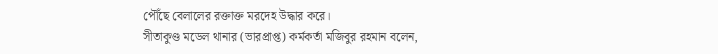পৌঁছে বেলালের রক্তাক্ত মরদেহ উদ্ধার করে।
সীতাকুণ্ড মডেল থানার (ভারপ্রাপ্ত) কর্মকর্তা মজিবুর রহমান বলেন,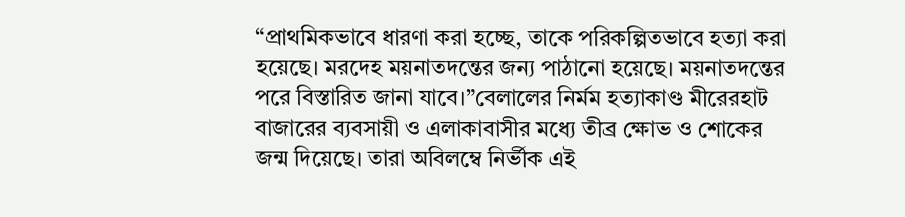“প্রাথমিকভাবে ধারণা করা হচ্ছে, তাকে পরিকল্পিতভাবে হত্যা করা হয়েছে। মরদেহ ময়নাতদন্তের জন্য পাঠানো হয়েছে। ময়নাতদন্তের পরে বিস্তারিত জানা যাবে।”বেলালের নির্মম হত্যাকাণ্ড মীরেরহাট বাজারের ব্যবসায়ী ও এলাকাবাসীর মধ্যে তীব্র ক্ষোভ ও শোকের জন্ম দিয়েছে। তারা অবিলম্বে নির্ভীক এই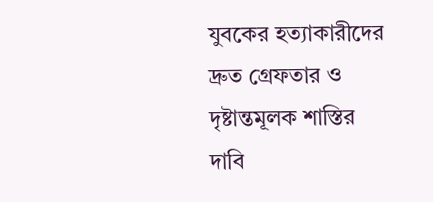যুবকের হত্যাকারীদের দ্রুত গ্রেফতার ও দৃষ্টান্তমূলক শাস্তির দাবি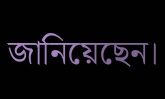জানিয়েছেন।